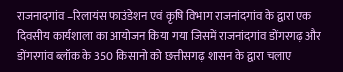राजनादगांव –रिलायंस फाउंडेशन एवं कृषि विभाग राजनांदगांव के द्वारा एक दिवसीय कार्यशाला का आयोजन किया गया जिसमें राजनांदगांव डोंगरगढ़ और डोंगरगांव ब्लॉक के 350 किसानो को छत्तीसगढ़ शासन के द्वारा चलाए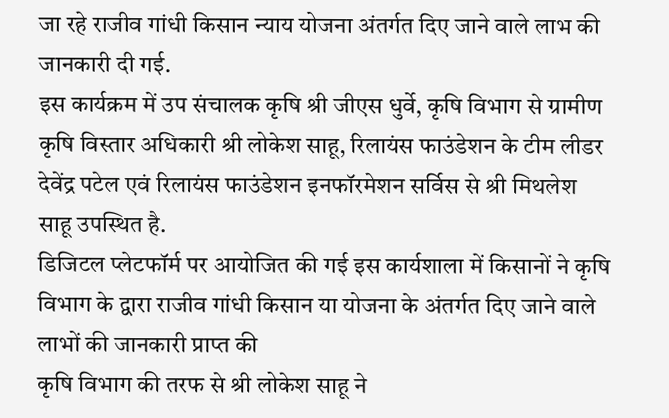जा रहे राजीव गांधी किसान न्याय योजना अंतर्गत दिए जाने वाले लाभ की जानकारी दी गई.
इस कार्यक्रम में उप संचालक कृषि श्री जीएस धुर्वे, कृषि विभाग से ग्रामीण कृषि विस्तार अधिकारी श्री लोकेश साहू, रिलायंस फाउंडेशन के टीम लीडर देवेंद्र पटेल एवं रिलायंस फाउंडेशन इनफॉरमेशन सर्विस से श्री मिथलेश साहू उपस्थित है.
डिजिटल प्लेटफॉर्म पर आयोजित की गई इस कार्यशाला में किसानों ने कृषि विभाग के द्वारा राजीव गांधी किसान या योजना के अंतर्गत दिए जाने वाले लाभों की जानकारी प्राप्त की
कृषि विभाग की तरफ से श्री लोकेश साहू ने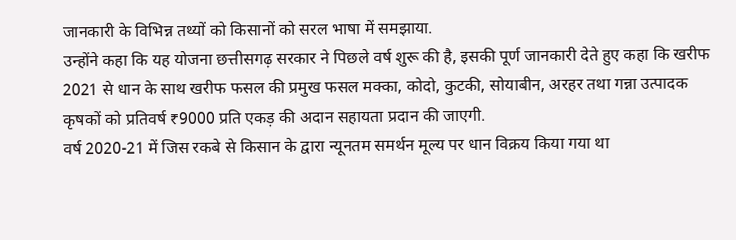जानकारी के विभिन्न तथ्यों को किसानों को सरल भाषा में समझाया.
उन्होंने कहा कि यह योजना छत्तीसगढ़ सरकार ने पिछले वर्ष शुरू की है, इसकी पूर्ण जानकारी देते हुए कहा कि खरीफ 2021 से धान के साथ खरीफ फसल की प्रमुख फसल मक्का, कोदो, कुटकी, सोयाबीन, अरहर तथा गन्ना उत्पादक कृषकों को प्रतिवर्ष ₹9000 प्रति एकड़ की अदान सहायता प्रदान की जाएगी.
वर्ष 2020-21 में जिस रकबे से किसान के द्वारा न्यूनतम समर्थन मूल्य पर धान विक्रय किया गया था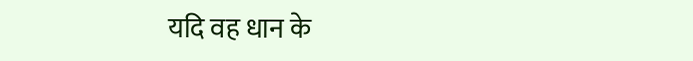यदि वह धान के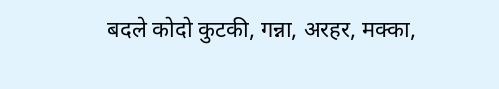बदले कोदो कुटकी, गन्ना, अरहर, मक्का,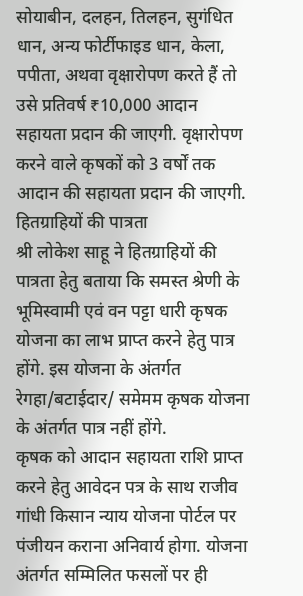सोयाबीन, दलहन, तिलहन, सुगंधित धान, अन्य फोर्टीफाइड धान, केला, पपीता, अथवा वृक्षारोपण करते हैं तो उसे प्रतिवर्ष ₹10,000 आदान सहायता प्रदान की जाएगी. वृक्षारोपण करने वाले कृषकों को 3 वर्षों तक आदान की सहायता प्रदान की जाएगी.
हितग्राहियों की पात्रता
श्री लोकेश साहू ने हितग्राहियों की पात्रता हेतु बताया कि समस्त श्रेणी के भूमिस्वामी एवं वन पट्टा धारी कृषक योजना का लाभ प्राप्त करने हेतु पात्र होंगे. इस योजना के अंतर्गत रेगहा/बटाईदार/ समेमम कृषक योजना के अंतर्गत पात्र नहीं होंगे.
कृषक को आदान सहायता राशि प्राप्त करने हेतु आवेदन पत्र के साथ राजीव गांधी किसान न्याय योजना पोर्टल पर पंजीयन कराना अनिवार्य होगा. योजना अंतर्गत सम्मिलित फसलों पर ही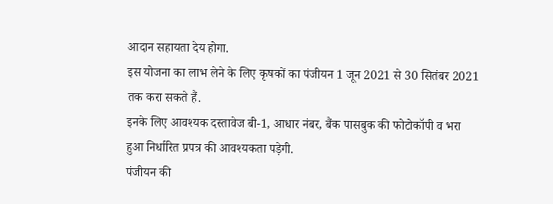आदान सहायता देय होगा.
इस योजना का लाभ लेने के लिए कृषकों का पंजीयन 1 जून 2021 से 30 सितंबर 2021 तक करा सकते हैं.
इनके लिए आवश्यक दस्तावेज बी-1, आधार नंबर, बैंक पासबुक की फोटोकॉपी व भरा हुआ निर्धारित प्रपत्र की आवश्यकता पड़ेगी.
पंजीयन की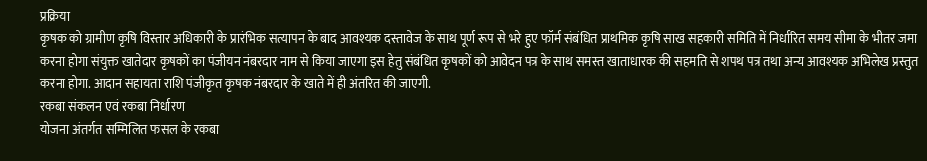प्रक्रिया
कृषक को ग्रामीण कृषि विस्तार अधिकारी के प्रारंभिक सत्यापन के बाद आवश्यक दस्तावेज के साथ पूर्ण रूप से भरे हुए फॉर्म संबंधित प्राथमिक कृषि साख सहकारी समिति में निर्धारित समय सीमा के भीतर जमा करना होगा संयुक्त खातेदार कृषकों का पंजीयन नंबरदार नाम से किया जाएगा इस हेतु संबंधित कृषकों को आवेदन पत्र के साथ समस्त खाताधारक की सहमति से शपथ पत्र तथा अन्य आवश्यक अभिलेख प्रस्तुत करना होगा. आदान सहायता राशि पंजीकृत कृषक नंबरदार के खाते में ही अंतरित की जाएगी.
रकबा संकलन एवं रकबा निर्धारण
योजना अंतर्गत सम्मिलित फसल के रकबा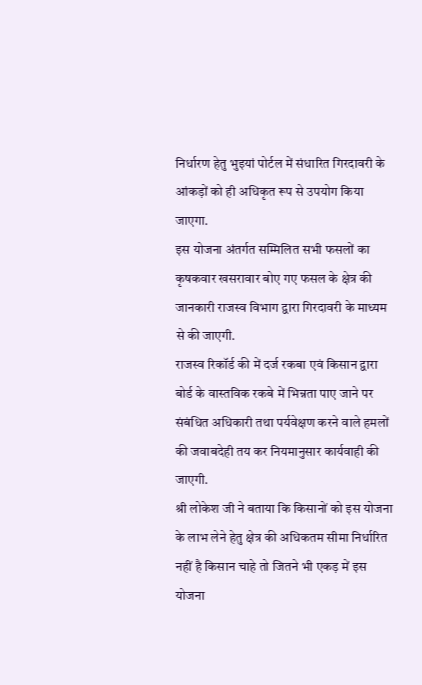निर्धारण हेतु भुइयां पोर्टल में संधारित गिरदावरी के आंकड़ों को ही अधिकृत रूप से उपयोग किया जाएगा.
इस योजना अंतर्गत सम्मिलित सभी फसलों का कृषकवार खसरावार बोए गए फसल के क्षेत्र की जानकारी राजस्व विभाग द्वारा गिरदावरी के माध्यम से की जाएगी.
राजस्व रिकॉर्ड की में दर्ज रकबा एवं किसान द्वारा बोर्ड के वास्तविक रकबे में भिन्नता पाए जाने पर संबंधित अधिकारी तथा पर्यवेक्षण करने वाले हमलों की जवाबदेही तय कर नियमानुसार कार्यवाही की जाएगी.
श्री लोकेश जी ने बताया कि किसानों को इस योजना के लाभ लेने हेतु क्षेत्र की अधिकतम सीमा निर्धारित नहीं है किसान चाहे तो जितने भी एकड़ में इस योजना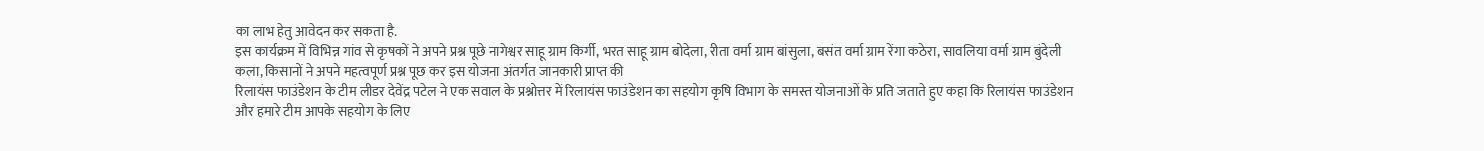का लाभ हेतु आवेदन कर सकता है.
इस कार्यक्रम में विभिन्न गांव से कृषकों ने अपने प्रश्न पूछे नागेश्वर साहू ग्राम किर्गी, भरत साहू ग्राम बोदेला, रीता वर्मा ग्राम बांसुला, बसंत वर्मा ग्राम रेंगा कठेरा, सावलिया वर्मा ग्राम बुंदेली कला, किसानों ने अपने महत्वपूर्ण प्रश्न पूछ कर इस योजना अंतर्गत जानकारी प्राप्त की
रिलायंस फाउंडेशन के टीम लीडर देवेंद्र पटेल ने एक सवाल के प्रश्नोत्तर में रिलायंस फाउंडेशन का सहयोग कृषि विभाग के समस्त योजनाओं के प्रति जताते हुए कहा कि रिलायंस फाउंडेशन और हमारे टीम आपके सहयोग के लिए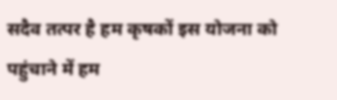सदैव तत्पर है हम कृषकों इस योजना को पहुंचाने में हम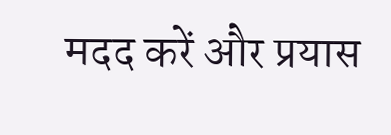मदद करें और प्रयास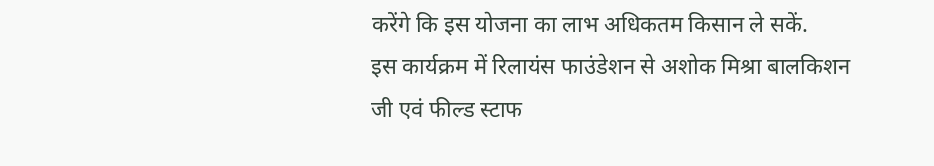करेंगे कि इस योजना का लाभ अधिकतम किसान ले सकें.
इस कार्यक्रम में रिलायंस फाउंडेशन से अशोक मिश्रा बालकिशन जी एवं फील्ड स्टाफ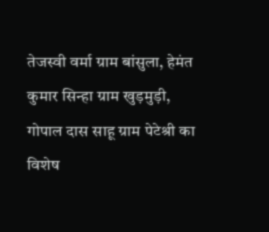तेजस्वी वर्मा ग्राम बांसुला, हेमंत कुमार सिन्हा ग्राम खुड़मुड़ी, गोपाल दास साहू ग्राम पेटेश्री का विशेष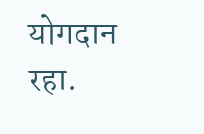योगदान रहा.